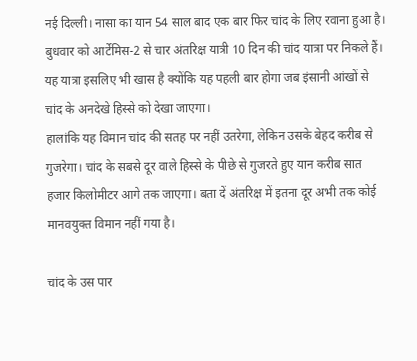नई दिल्ली। नासा का यान 54 साल बाद एक बार फिर चांद के लिए रवाना हुआ है। बुधवार को आर्टेमिस-2 से चार अंतरिक्ष यात्री 10 दिन की चांद यात्रा पर निकले हैं। यह यात्रा इसलिए भी खास है क्योंकि यह पहली बार होगा जब इंसानी आंखों से चांद के अनदेखे हिस्से को देखा जाएगा।
हालांकि यह विमान चांद की सतह पर नहीं उतरेगा, लेकिन उसके बेहद करीब से गुजरेगा। चांद के सबसे दूर वाले हिस्से के पीछे से गुजरते हुए यान करीब सात हजार किलोमीटर आगे तक जाएगा। बता दें अंतरिक्ष में इतना दूर अभी तक कोई मानवयुक्त विमान नहीं गया है।

चांद के उस पार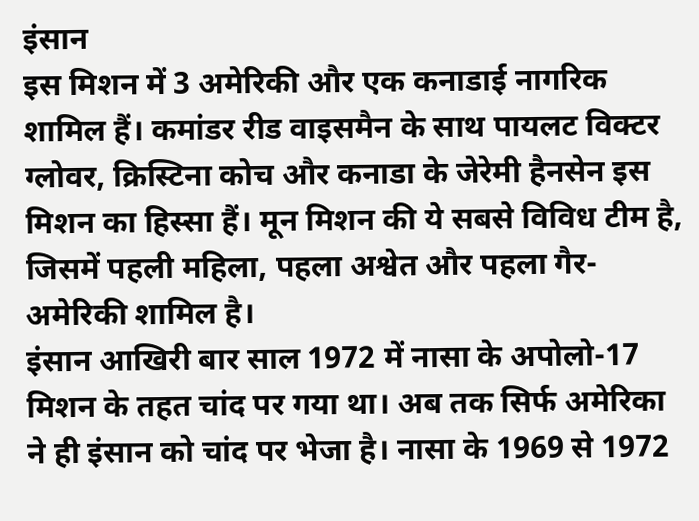इंसान
इस मिशन में 3 अमेरिकी और एक कनाडाई नागरिक शामिल हैं। कमांडर रीड वाइसमैन के साथ पायलट विक्टर ग्लोवर, क्रिस्टिना कोच और कनाडा के जेरेमी हैनसेन इस मिशन का हिस्सा हैं। मून मिशन की ये सबसे विविध टीम है, जिसमें पहली महिला, पहला अश्वेत और पहला गैर-अमेरिकी शामिल है।
इंसान आखिरी बार साल 1972 में नासा के अपोलो-17 मिशन के तहत चांद पर गया था। अब तक सिर्फ अमेरिका ने ही इंसान को चांद पर भेजा है। नासा के 1969 से 1972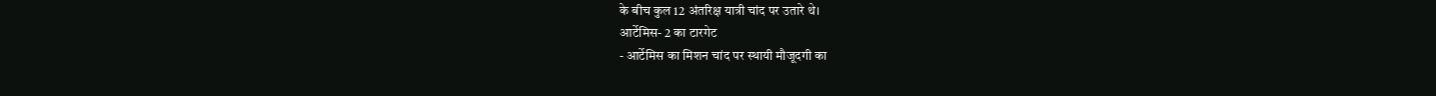के बीच कुल 12 अंतरिक्ष यात्री चांद पर उतारे थे।
आर्टेमिस- 2 का टारगेट
- आर्टेमिस का मिशन चांद पर स्थायी मौजूदगी का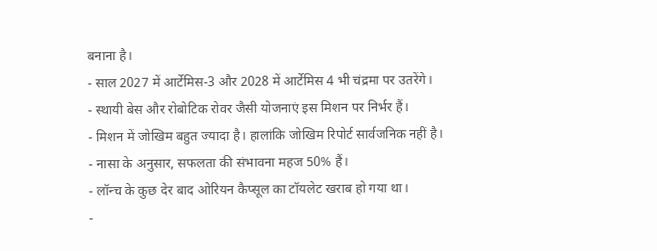बनाना है।
- साल 2027 में आर्टेमिस-3 और 2028 में आर्टेमिस 4 भी चंद्रमा पर उतरेंगे।
- स्थायी बेस और रोबोटिक रोवर जैसी योजनाएं इस मिशन पर निर्भर हैं।
- मिशन में जोखिम बहुत ज्यादा है। हालांकि जोखिम रिपोर्ट सार्वजनिक नहीं है।
- नासा के अनुसार, सफलता की संभावना महज 50% हैं।
- लॉन्च के कुछ देर बाद ओरियन कैप्सूल का टॉयलेट खराब हो गया था।
-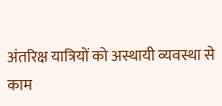अंतरिक्ष यात्रियों को अस्थायी व्यवस्था से काम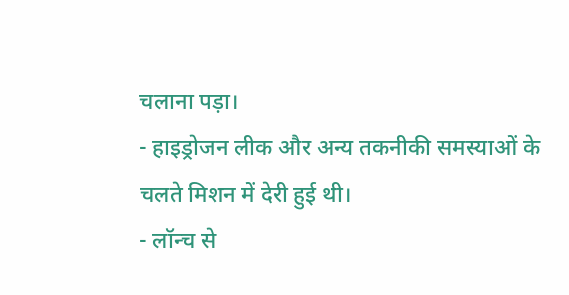चलाना पड़ा।
- हाइड्रोजन लीक और अन्य तकनीकी समस्याओं के चलते मिशन में देरी हुई थी।
- लॉन्च से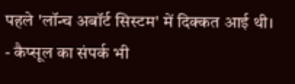पहले 'लॉन्च अबॉर्ट सिस्टम' में दिक्कत आई थी।
- कैप्सूल का संपर्क भी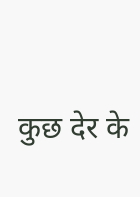कुछ देर के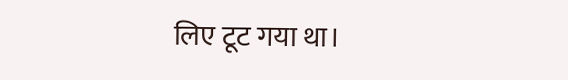लिए टूट गया था।